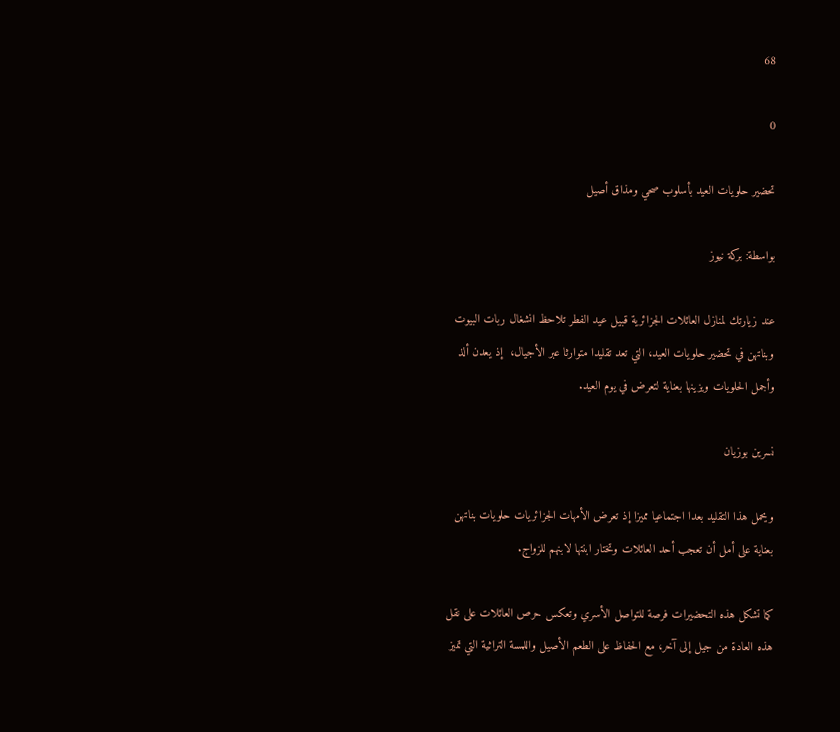68

0

تحضير حلويات العيد بأسلوب صحي ومذاق أصيل

بواسطة: بركة نيوز

عند زيارتك لمنازل العائلات الجزائرية قبيل عيد الفطر تلاحظ انشغال ربات البيوت وبناتهن في تحضير حلويات العيد، التي تعد تقليدا متوارثا عبر الأجيال،  إذ يعدن ألذ وأجمل الحلويات ويزينها بعناية لتعرض في يوم العيد.

نسرين بوزيان

ويحمل هذا التقليد بعدا اجتماعيا مميزا إذ تعرض الأمهات الجزائريات حلويات بناتهن بعناية على أمل أن تعجب أحد العائلات وتختار ابنتها لابنهم للزواج.

كما تشكل هذه التحضيرات فرصة للتواصل الأسري وتعكس حرص العائلات على نقل هذه العادة من جيل إلى آخر، مع الحفاظ على الطعم الأصيل واللمسة التراثية التي تميز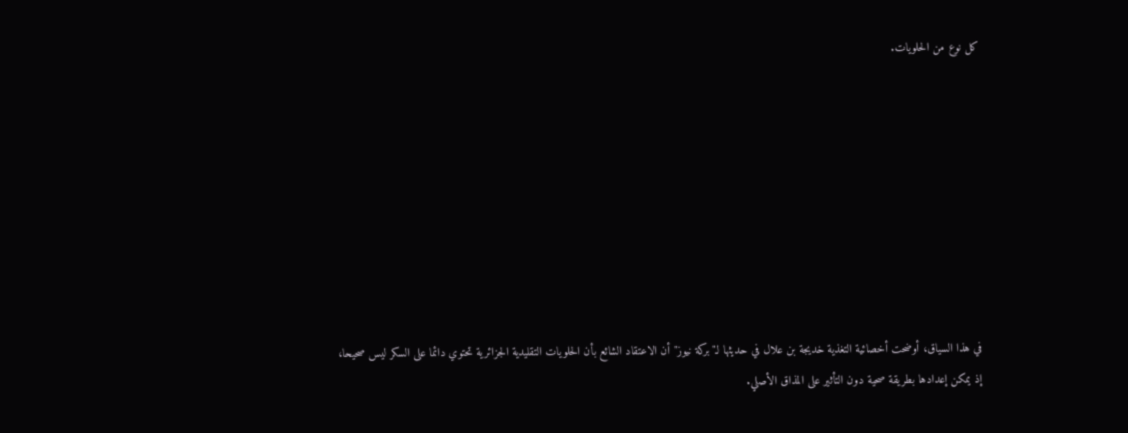كل نوع من الحلويات.









في هذا السياق، أوضحت أخصائية التغذية خديجة بن علال في حديثها لـ"بركة نيوز" أن الاعتقاد الشائع بأن الحلويات التقليدية الجزائرية تحتوي دائما على السكر ليس صحيحا، إذ يمكن إعدادها بطريقة صحية دون التأثير على المذاق الأصلي.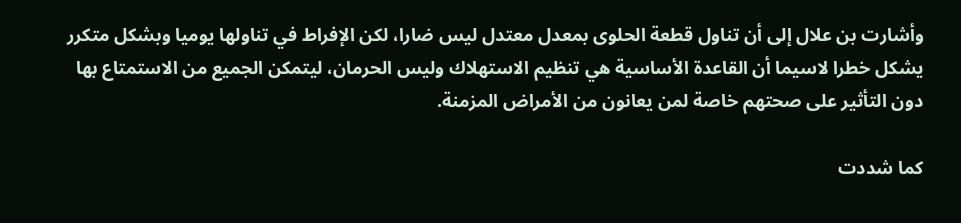وأشارت بن علال إلى أن تناول قطعة الحلوى بمعدل معتدل ليس ضارا، لكن الإفراط في تناولها يوميا وبشكل متكرر يشكل خطرا لاسيما أن القاعدة الأساسية هي تنظيم الاستهلاك وليس الحرمان، ليتمكن الجميع من الاستمتاع بها دون التأثير على صحتهم خاصة لمن يعانون من الأمراض المزمنة.

كما شددت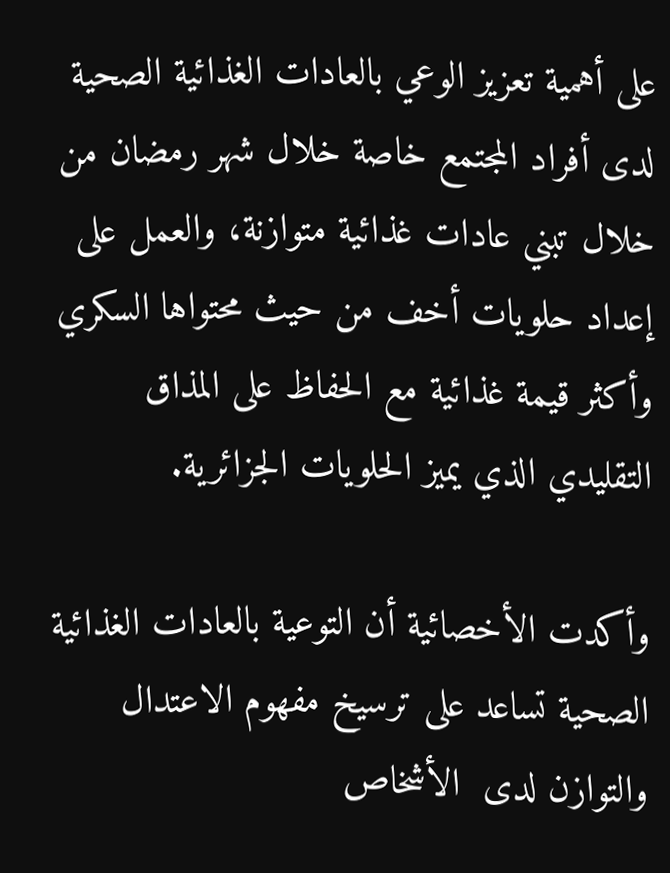على أهمية تعزيز الوعي بالعادات الغذائية الصحية لدى أفراد المجتمع خاصة خلال شهر رمضان من خلال تبني عادات غذائية متوازنة، والعمل على إعداد حلويات أخف من حيث محتواها السكري وأكثر قيمة غذائية مع الحفاظ على المذاق التقليدي الذي يميز الحلويات الجزائرية.

وأكدت الأخصائية أن التوعية بالعادات الغذائية الصحية تساعد على ترسيخ مفهوم الاعتدال والتوازن لدى  الأشخاص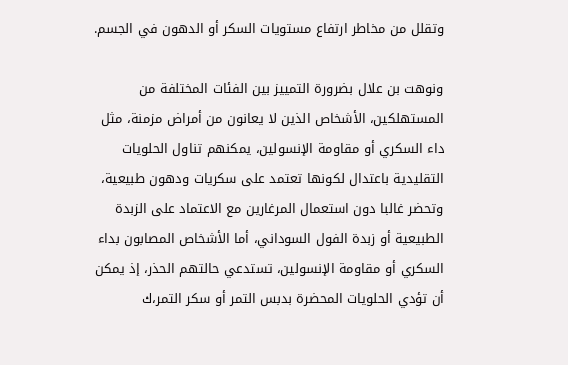وتقلل من مخاطر ارتفاع مستويات السكر أو الدهون في الجسم.

ونوهت بن علال بضرورة التمييز بين الفئات المختلفة من المستهلكين، الأشخاص الذين لا يعانون من أمراض مزمنة، مثل داء السكري أو مقاومة الإنسولين، يمكنهم تناول الحلويات التقليدية باعتدال لكونها تعتمد على سكريات ودهون طبيعية، وتحضر غالبا دون استعمال المرغارين مع الاعتماد على الزبدة الطبيعية أو زبدة الفول السوداني، أما الأشخاص المصابون بداء السكري أو مقاومة الإنسولين، تستدعي حالتهم الحذر، إذ يمكن أن تؤدي الحلويات المحضرة بدبس التمر أو سكر التمر،ك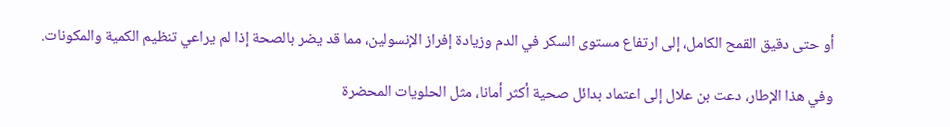أو حتى دقيق القمح الكامل، إلى ارتفاع مستوى السكر في الدم وزيادة إفراز الإنسولين، مما قد يضر بالصحة إذا لم يراعي تنظيم الكمية والمكونات.

وفي هذا الإطار، دعت بن علال إلى اعتماد بدائل صحية أكثر أمانا، مثل الحلويات المحضرة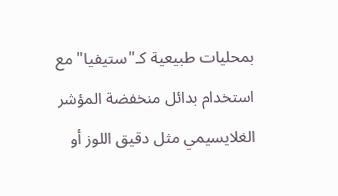بمحليات طبيعية كـ"ستيفيا" مع استخدام بدائل منخفضة المؤشر الغلايسيمي مثل دقيق اللوز أو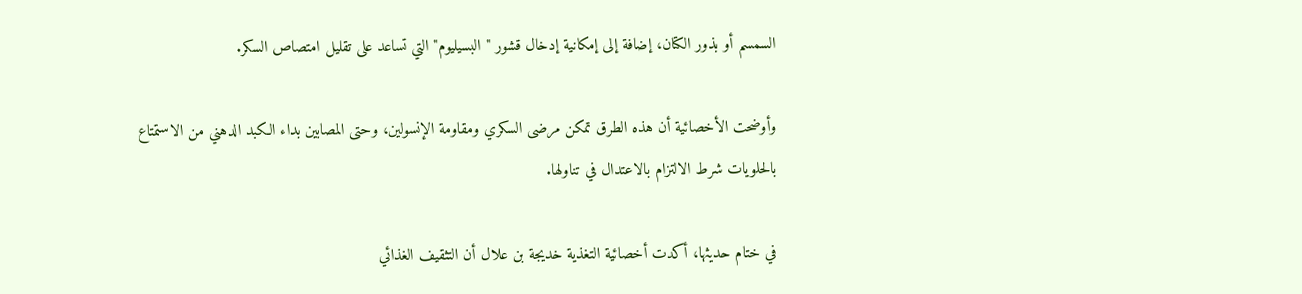السمسم أو بذور الكتان، إضافة إلى إمكانية إدخال قشور "البسيليوم" التي تساعد على تقليل امتصاص السكر.

وأوضحت الأخصائية أن هذه الطرق تمكن مرضى السكري ومقاومة الإنسولين، وحتى المصابين بداء الكبد الدهني من الاستمتاع بالحلويات شرط الالتزام بالاعتدال في تناولها.

في ختام حديثها، أكدت أخصائية التغذية خديجة بن علال أن التثقيف الغذائي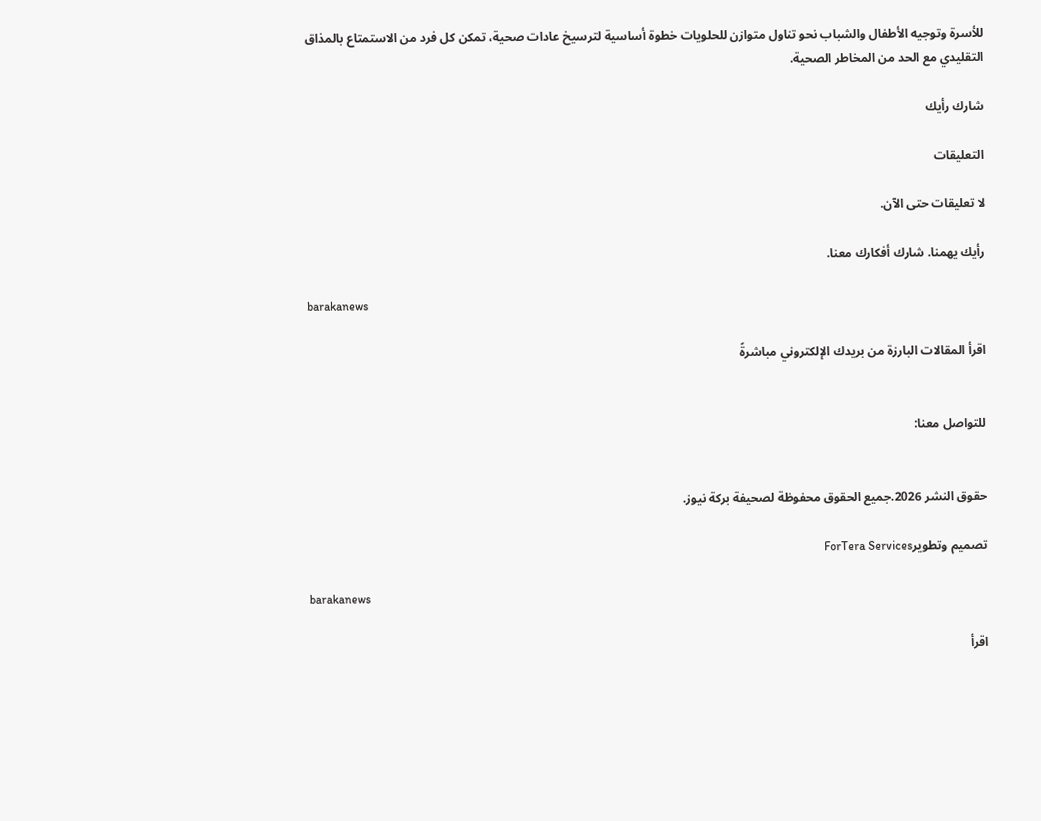للأسرة وتوجيه الأطفال والشباب نحو تناول متوازن للحلويات خطوة أساسية لترسيخ عادات صحية، تمكن كل فرد من الاستمتاع بالمذاق التقليدي مع الحد من المخاطر الصحية.

شارك رأيك

التعليقات

لا تعليقات حتى الآن.

رأيك يهمنا. شارك أفكارك معنا.

barakanews

اقرأ المقالات البارزة من بريدك الإلكتروني مباشرةً


للتواصل معنا:


حقوق النشر 2026.جميع الحقوق محفوظة لصحيفة بركة نيوز.

تصميم وتطويرForTera Services

barakanews

اقرأ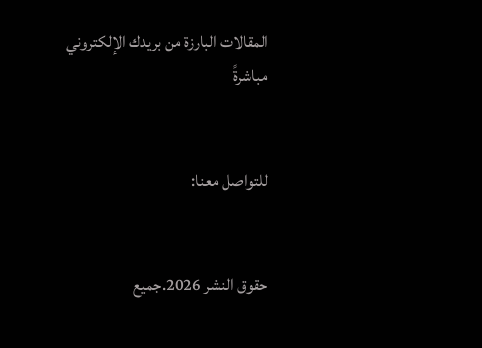المقالات البارزة من بريدك الإلكتروني مباشرةً


للتواصل معنا:


حقوق النشر 2026.جميع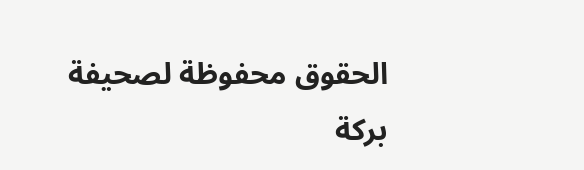الحقوق محفوظة لصحيفة بركة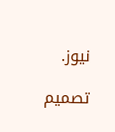نيوز.

تصميم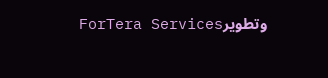وتطويرForTera Services